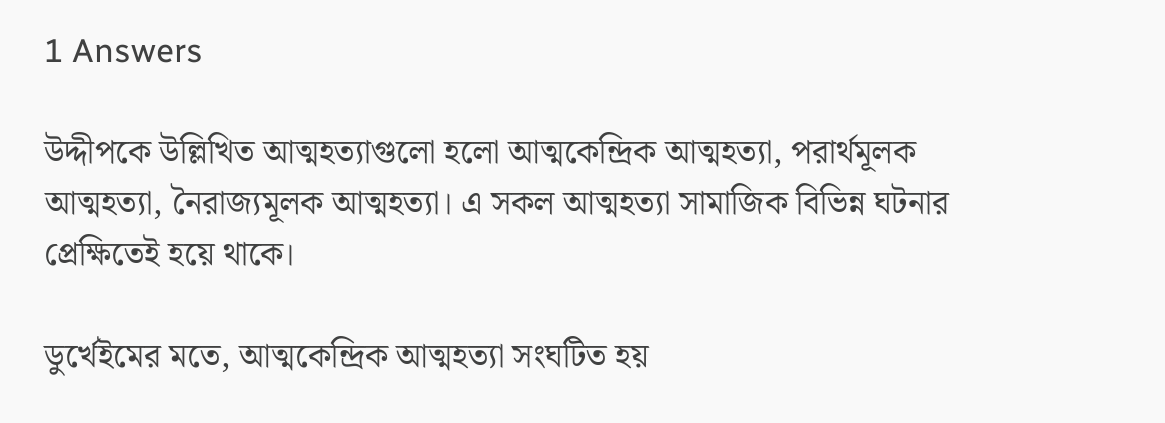1 Answers

উদ্দীপকে উল্লিখিত আত্মহত্যাগুলো হলো আত্মকেন্দ্রিক আত্মহত্যা, পরার্থমূলক আত্মহত্যা, নৈরাজ্যমূলক আত্মহত্যা। এ সকল আত্মহত্যা সামাজিক বিভিন্ন ঘটনার প্রেক্ষিতেই হয়ে থাকে।

ডুর্খেইমের মতে, আত্মকেন্দ্রিক আত্মহত্যা সংঘটিত হয়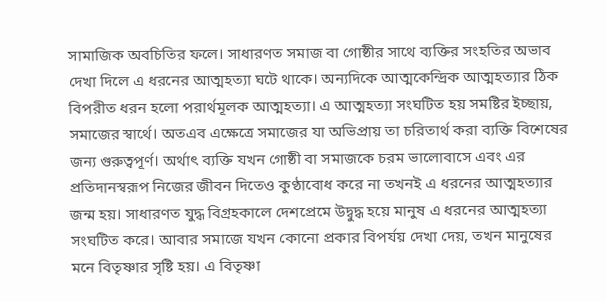সামাজিক অবচিতির ফলে। সাধারণত সমাজ বা গোষ্ঠীর সাথে ব্যক্তির সংহতির অভাব দেখা দিলে এ ধরনের আত্মহত্যা ঘটে থাকে। অন্যদিকে আত্মকেন্দ্রিক আত্মহত্যার ঠিক বিপরীত ধরন হলো পরার্থমূলক আত্মহত্যা। এ আত্মহত্যা সংঘটিত হয় সমষ্টির ইচ্ছায়, সমাজের স্বার্থে। অতএব এক্ষেত্রে সমাজের যা অভিপ্রায় তা চরিতার্থ করা ব্যক্তি বিশেষের জন্য গুরুত্বপূর্ণ। অর্থাৎ ব্যক্তি যখন গোষ্ঠী বা সমাজকে চরম ভালোবাসে এবং এর প্রতিদানস্বরূপ নিজের জীবন দিতেও কুণ্ঠাবোধ করে না তখনই এ ধরনের আত্মহত্যার জন্ম হয়। সাধারণত যুদ্ধ বিগ্রহকালে দেশপ্রেমে উদ্বুদ্ধ হয়ে মানুষ এ ধরনের আত্মহত্যা সংঘটিত করে। আবার সমাজে যখন কোনো প্রকার বিপর্যয় দেখা দেয়, তখন মানুষের মনে বিতৃষ্ণার সৃষ্টি হয়। এ বিতৃষ্ণা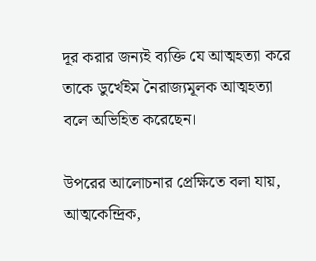দূর করার জন্যই ব্যক্তি যে আত্মহত্যা করে তাকে ডুর্খেইম নৈরাজ্যমূলক আত্মহত্যা বলে অভিহিত করেছেন।

উপরের আলোচনার প্রেক্ষিতে বলা যায়, আত্মকেন্দ্রিক,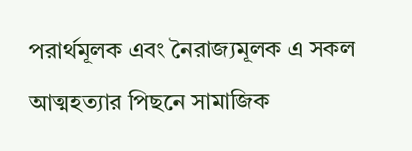পরার্থমূলক এবং নৈরাজ্যমূলক এ সকল আত্মহত্যার পিছনে সামাজিক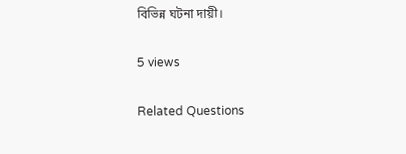বিভিন্ন ঘটনা দায়ী।

5 views

Related Questions